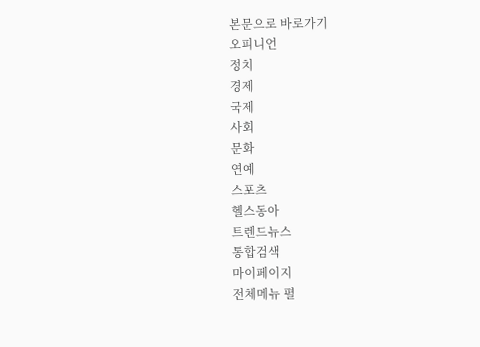본문으로 바로가기
오피니언
정치
경제
국제
사회
문화
연예
스포츠
헬스동아
트렌드뉴스
통합검색
마이페이지
전체메뉴 펼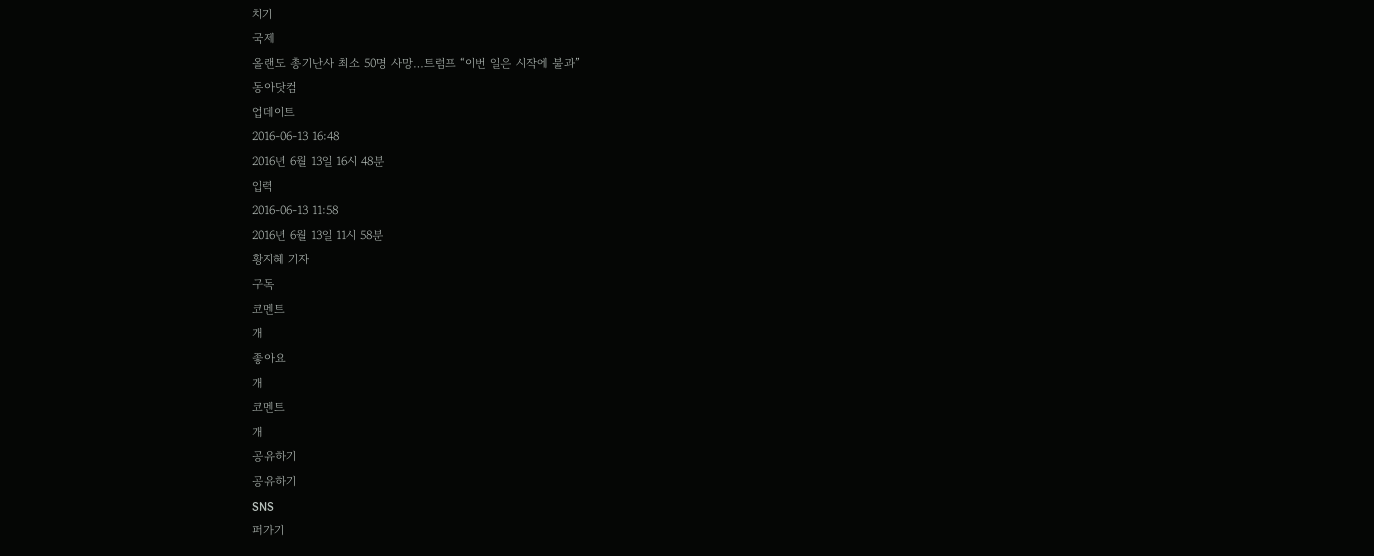치기
국제
올랜도 총기난사 최소 50명 사망…트럼프 “이번 일은 시작에 불과”
동아닷컴
업데이트
2016-06-13 16:48
2016년 6월 13일 16시 48분
입력
2016-06-13 11:58
2016년 6월 13일 11시 58분
황지혜 기자
구독
코멘트
개
좋아요
개
코멘트
개
공유하기
공유하기
SNS
퍼가기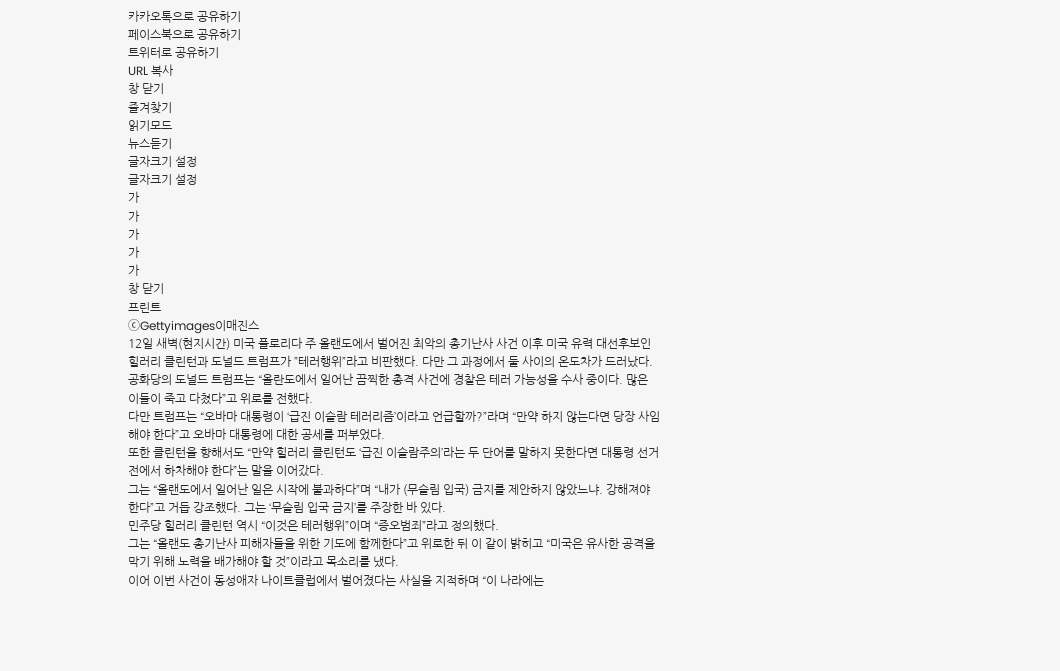카카오톡으로 공유하기
페이스북으로 공유하기
트위터로 공유하기
URL 복사
창 닫기
즐겨찾기
읽기모드
뉴스듣기
글자크기 설정
글자크기 설정
가
가
가
가
가
창 닫기
프린트
ⓒGettyimages이매진스
12일 새벽(현지시간) 미국 플로리다 주 올랜도에서 벌어진 최악의 총기난사 사건 이후 미국 유력 대선후보인 힐러리 클린턴과 도널드 트럼프가 ”테러행위”라고 비판했다. 다만 그 과정에서 둘 사이의 온도차가 드러났다.
공화당의 도널드 트럼프는 “올란도에서 일어난 끔찍한 총격 사건에 경찰은 테러 가능성을 수사 중이다. 많은 이들이 죽고 다쳤다”고 위로를 전했다.
다만 트럼프는 “오바마 대통령이 ‘급진 이슬람 테러리즘’이라고 언급할까?”라며 “만약 하지 않는다면 당장 사임해야 한다”고 오바마 대통령에 대한 공세를 퍼부었다.
또한 클린턴을 향해서도 “만약 힐러리 클린턴도 ‘급진 이슬람주의’라는 두 단어를 말하지 못한다면 대통령 선거전에서 하차해야 한다”는 말을 이어갔다.
그는 “올랜도에서 일어난 일은 시작에 불과하다”며 “내가 (무슬림 입국) 금지를 제안하지 않았느냐. 강해져야 한다”고 거듭 강조했다. 그는 ‘무슬림 입국 금지’를 주장한 바 있다.
민주당 힐러리 클린턴 역시 “이것은 테러행위”이며 “증오범죄”라고 정의했다.
그는 “올랜도 총기난사 피해자들을 위한 기도에 함께한다”고 위로한 뒤 이 같이 밝히고 “미국은 유사한 공격을 막기 위해 노력을 배가해야 할 것”이라고 목소리를 냈다.
이어 이번 사건이 동성애자 나이트클럽에서 벌어졌다는 사실을 지적하며 “이 나라에는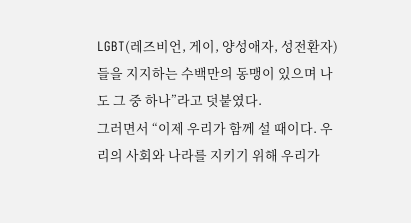LGBT(레즈비언, 게이, 양성애자, 성전환자)들을 지지하는 수백만의 동맹이 있으며 나도 그 중 하나”라고 덧붙였다.
그러면서 “이제 우리가 함께 설 때이다. 우리의 사회와 나라를 지키기 위해 우리가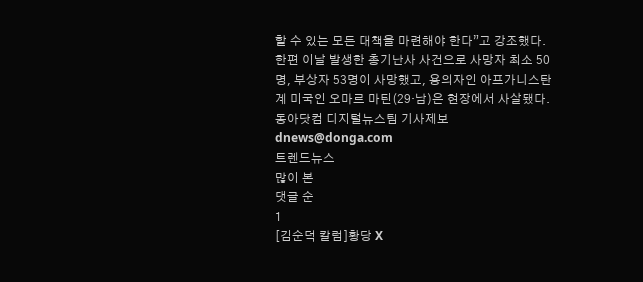할 수 있는 모든 대책을 마련해야 한다”고 강조했다.
한편 이날 발생한 총기난사 사건으로 사망자 최소 50명, 부상자 53명이 사망했고, 용의자인 아프가니스탄계 미국인 오마르 마틴(29·남)은 현장에서 사살됐다.
동아닷컴 디지털뉴스팀 기사제보 dnews@donga.com
트렌드뉴스
많이 본
댓글 순
1
[김순덕 칼럼]황당 X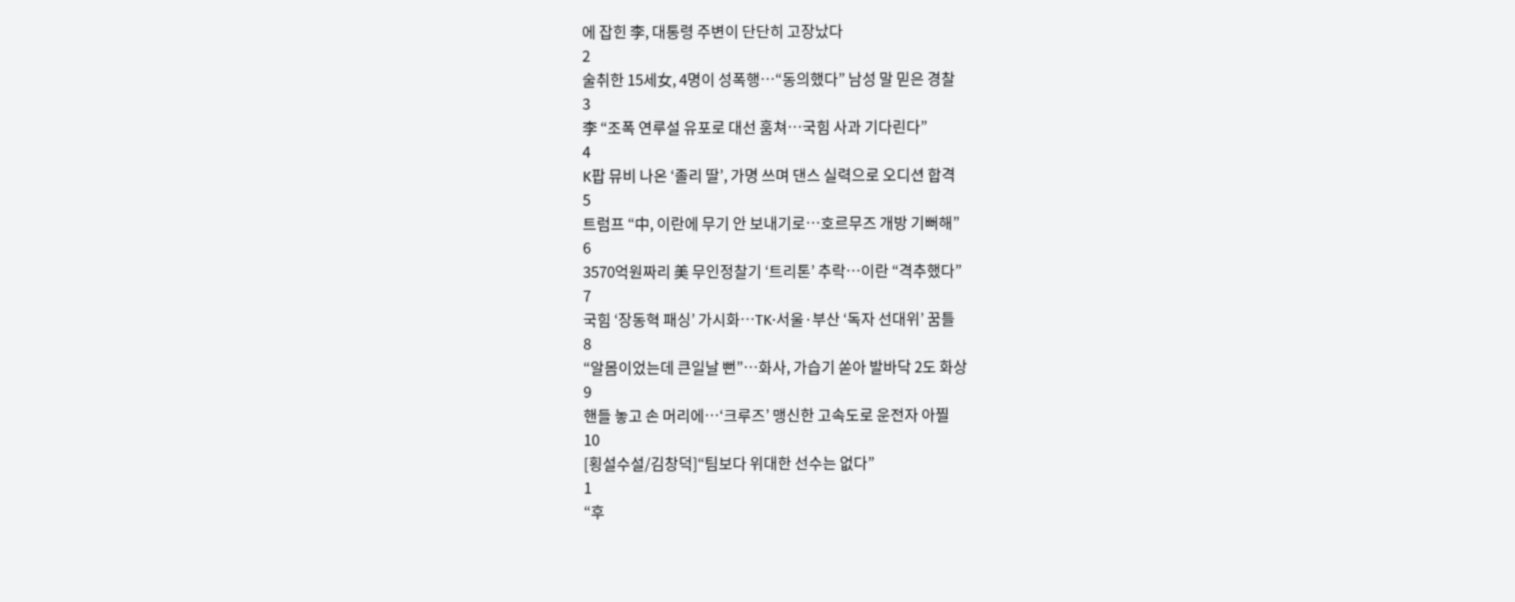에 잡힌 李, 대통령 주변이 단단히 고장났다
2
술취한 15세女, 4명이 성폭행…“동의했다” 남성 말 믿은 경찰
3
李 “조폭 연루설 유포로 대선 훔쳐…국힘 사과 기다린다”
4
K팝 뮤비 나온 ‘졸리 딸’, 가명 쓰며 댄스 실력으로 오디션 합격
5
트럼프 “中, 이란에 무기 안 보내기로…호르무즈 개방 기뻐해”
6
3570억원짜리 美 무인정찰기 ‘트리톤’ 추락…이란 “격추했다”
7
국힘 ‘장동혁 패싱’ 가시화…TK·서울·부산 ‘독자 선대위’ 꿈틀
8
“알몸이었는데 큰일날 뻔”…화사, 가습기 쏟아 발바닥 2도 화상
9
핸들 놓고 손 머리에…‘크루즈’ 맹신한 고속도로 운전자 아찔
10
[횡설수설/김창덕]“팀보다 위대한 선수는 없다”
1
“후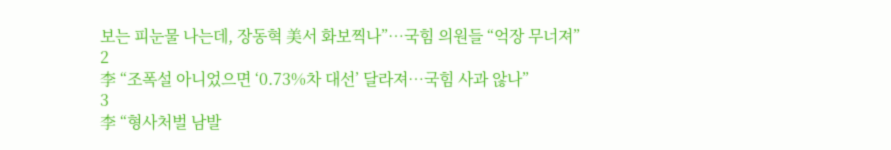보는 피눈물 나는데, 장동혁 美서 화보찍나”…국힘 의원들 “억장 무너져”
2
李 “조폭설 아니었으면 ‘0.73%차 대선’ 달라져…국힘 사과 않나”
3
李 “형사처벌 남발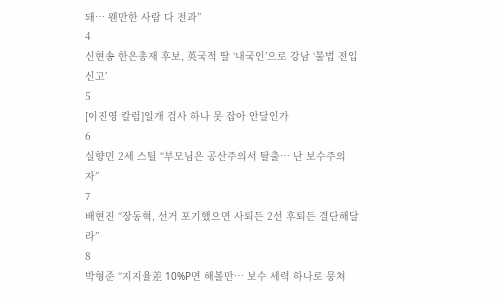돼… 웬만한 사람 다 전과”
4
신현송 한은총재 후보, 英국적 딸 ‘내국인’으로 강남 ‘불법 전입신고’
5
[이진영 칼럼]일개 검사 하나 못 잡아 안달인가
6
실향민 2세 스틸 “부모님은 공산주의서 탈출… 난 보수주의자”
7
배현진 “장동혁, 선거 포기했으면 사퇴든 2선 후퇴든 결단해달라”
8
박형준 “지지율差 10%P면 해볼만… 보수 세력 하나로 뭉쳐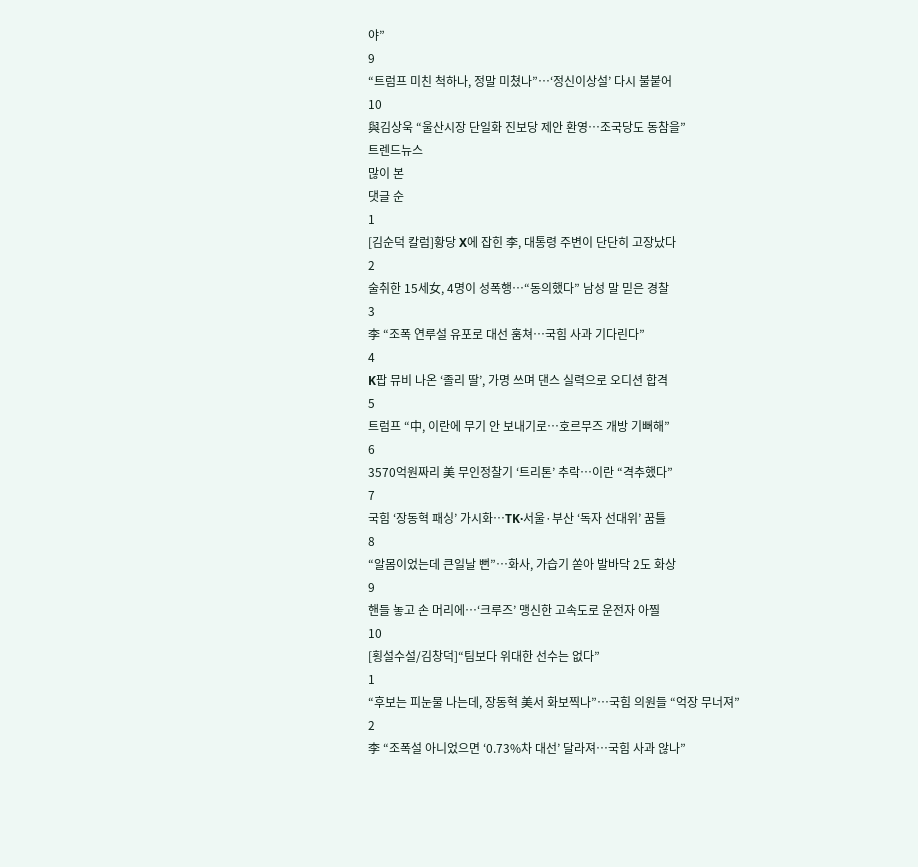야”
9
“트럼프 미친 척하나, 정말 미쳤나”…‘정신이상설’ 다시 불붙어
10
與김상욱 “울산시장 단일화 진보당 제안 환영…조국당도 동참을”
트렌드뉴스
많이 본
댓글 순
1
[김순덕 칼럼]황당 X에 잡힌 李, 대통령 주변이 단단히 고장났다
2
술취한 15세女, 4명이 성폭행…“동의했다” 남성 말 믿은 경찰
3
李 “조폭 연루설 유포로 대선 훔쳐…국힘 사과 기다린다”
4
K팝 뮤비 나온 ‘졸리 딸’, 가명 쓰며 댄스 실력으로 오디션 합격
5
트럼프 “中, 이란에 무기 안 보내기로…호르무즈 개방 기뻐해”
6
3570억원짜리 美 무인정찰기 ‘트리톤’ 추락…이란 “격추했다”
7
국힘 ‘장동혁 패싱’ 가시화…TK·서울·부산 ‘독자 선대위’ 꿈틀
8
“알몸이었는데 큰일날 뻔”…화사, 가습기 쏟아 발바닥 2도 화상
9
핸들 놓고 손 머리에…‘크루즈’ 맹신한 고속도로 운전자 아찔
10
[횡설수설/김창덕]“팀보다 위대한 선수는 없다”
1
“후보는 피눈물 나는데, 장동혁 美서 화보찍나”…국힘 의원들 “억장 무너져”
2
李 “조폭설 아니었으면 ‘0.73%차 대선’ 달라져…국힘 사과 않나”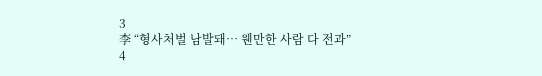3
李 “형사처벌 남발돼… 웬만한 사람 다 전과”
4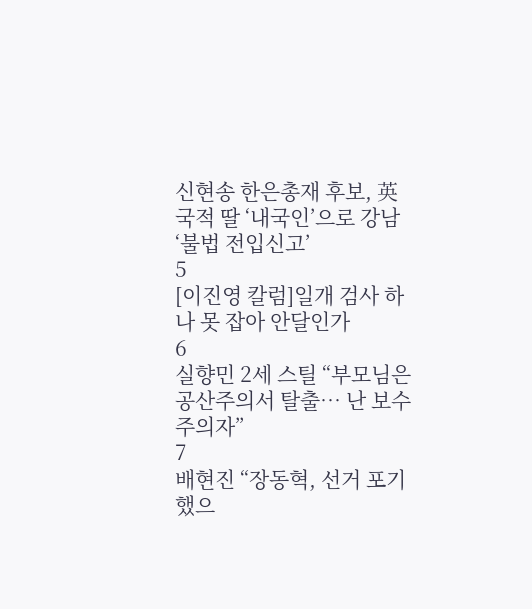신현송 한은총재 후보, 英국적 딸 ‘내국인’으로 강남 ‘불법 전입신고’
5
[이진영 칼럼]일개 검사 하나 못 잡아 안달인가
6
실향민 2세 스틸 “부모님은 공산주의서 탈출… 난 보수주의자”
7
배현진 “장동혁, 선거 포기했으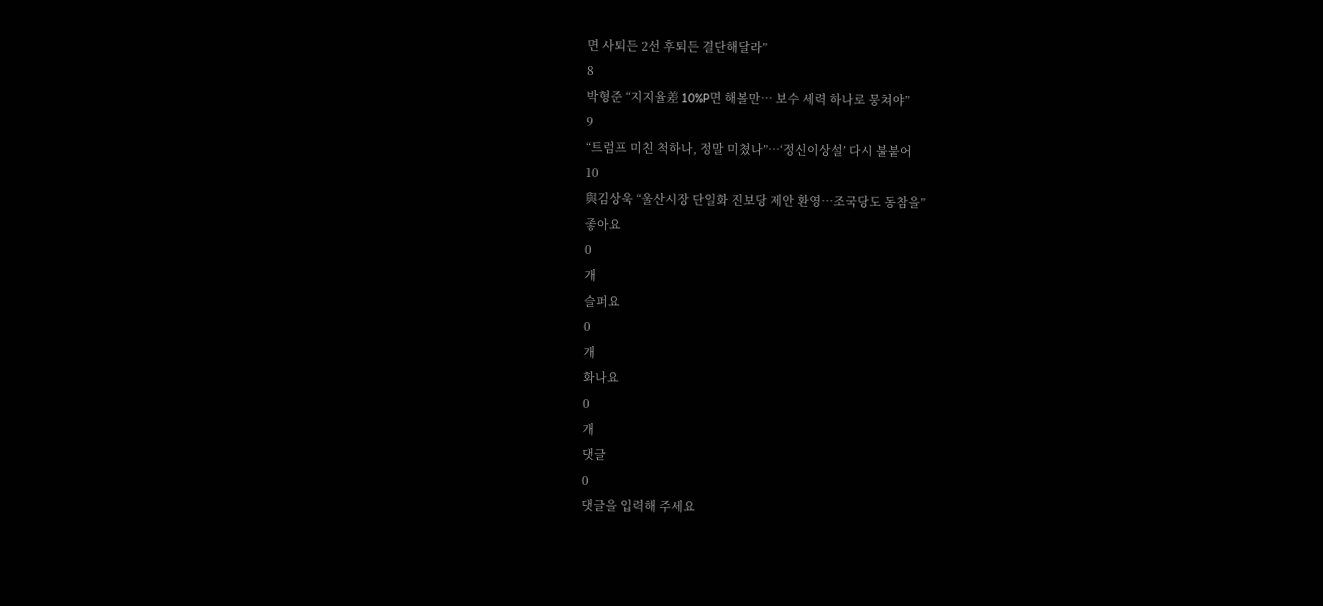면 사퇴든 2선 후퇴든 결단해달라”
8
박형준 “지지율差 10%P면 해볼만… 보수 세력 하나로 뭉쳐야”
9
“트럼프 미친 척하나, 정말 미쳤나”…‘정신이상설’ 다시 불붙어
10
與김상욱 “울산시장 단일화 진보당 제안 환영…조국당도 동참을”
좋아요
0
개
슬퍼요
0
개
화나요
0
개
댓글
0
댓글을 입력해 주세요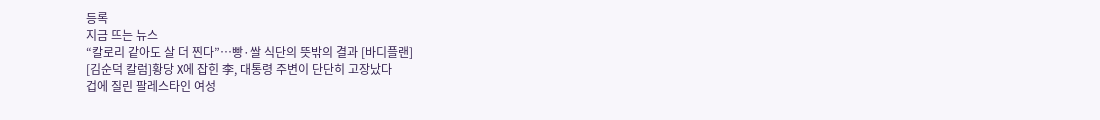등록
지금 뜨는 뉴스
“칼로리 같아도 살 더 찐다”…빵·쌀 식단의 뜻밖의 결과 [바디플랜]
[김순덕 칼럼]황당 X에 잡힌 李, 대통령 주변이 단단히 고장났다
겁에 질린 팔레스타인 여성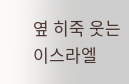옆 히죽 웃는 이스라엘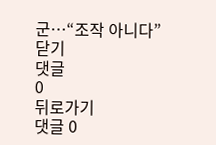군…“조작 아니다”
닫기
댓글
0
뒤로가기
댓글 0